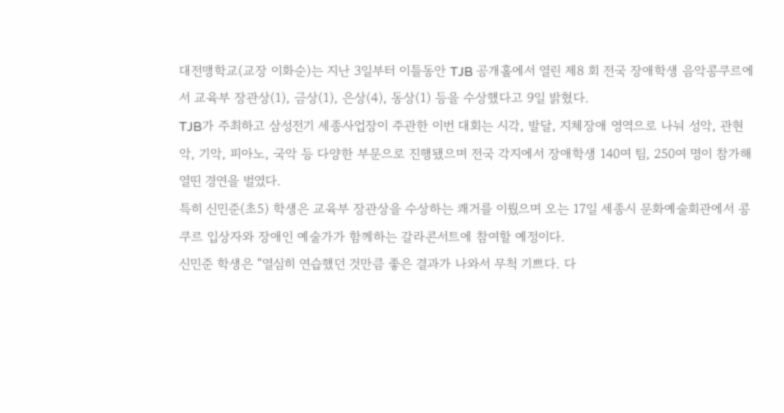대전맹학교(교장 이화순)는 지난 3일부터 이틀동안 TJB 공개홀에서 열린 제8 회 전국 장애학생 음악콩쿠르에서 교육부 장관상(1), 금상(1), 은상(4), 동상(1) 등을 수상했다고 9일 밝혔다.
TJB가 주최하고 삼성전기 세종사업장이 주관한 이번 대회는 시각, 발달, 지체장애 영역으로 나눠 성악, 관현악, 기악, 피아노, 국악 등 다양한 부문으로 진행됐으며 전국 각지에서 장애학생 140여 팀, 250여 명이 참가해 열띤 경연을 벌였다.
특히 신민준(초5) 학생은 교육부 장관상을 수상하는 쾌거를 이뤘으며 오는 17일 세종시 문화예술회관에서 콩쿠르 입상자와 장애인 예술가가 함께하는 갈라콘서트에 참여할 예정이다.
신민준 학생은 “열심히 연습했던 것만큼 좋은 결과가 나와서 무척 기쁘다. 다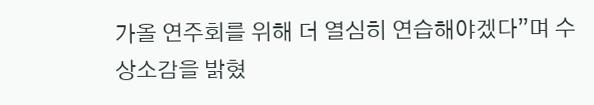가올 연주회를 위해 더 열심히 연습해야겠다”며 수상소감을 밝혔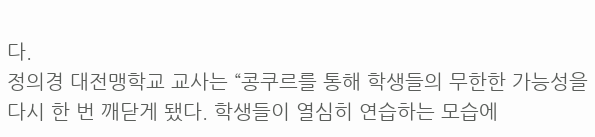다.
정의경 대전맹학교 교사는 “콩쿠르를 통해 학생들의 무한한 가능성을 다시 한 번 깨닫게 됐다. 학생들이 열심히 연습하는 모습에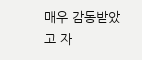매우 감동받았고 자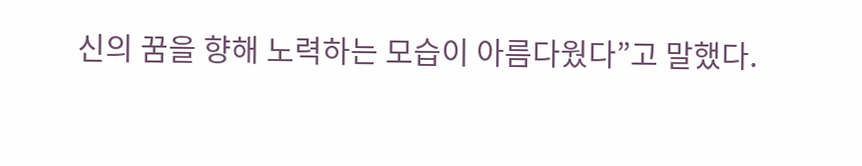신의 꿈을 향해 노력하는 모습이 아름다웠다”고 말했다.